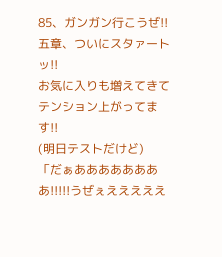85、ガンガン行こうぜ!!
五章、ついにスタァートッ!!
お気に入りも増えてきてテンション上がってます!!
(明日テストだけど)
「だぁああああああああ!!!!!うぜぇえええええ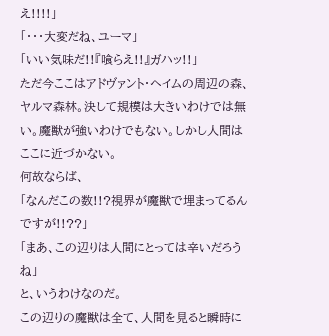え!!!!」
「・・・大変だね、ユーマ」
「いい気味だ!!『喰らえ!!』ガハッ!!」
ただ今ここはアドヴァント・ヘイムの周辺の森、ヤルマ森林。決して規模は大きいわけでは無い。魔獣が強いわけでもない。しかし人間はここに近づかない。
何故ならば、
「なんだこの数!!?視界が魔獣で埋まってるんですが!!??」
「まあ、この辺りは人間にとっては辛いだろうね」
と、いうわけなのだ。
この辺りの魔獣は全て、人間を見ると瞬時に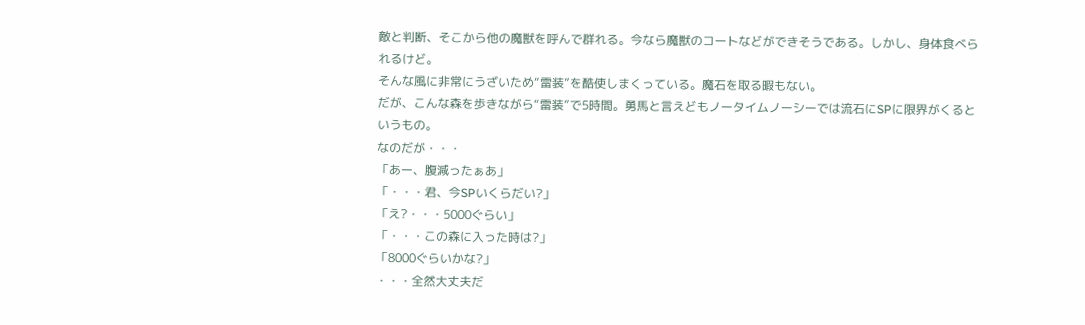敵と判断、そこから他の魔獣を呼んで群れる。今なら魔獣のコートなどができそうである。しかし、身体食べられるけど。
そんな風に非常にうざいため“雷装”を酷使しまくっている。魔石を取る暇もない。
だが、こんな森を歩きながら“雷装”で5時間。勇馬と言えどもノータイムノーシーでは流石にSPに限界がくるというもの。
なのだが・・・
「あー、腹減ったぁあ」
「・・・君、今SPいくらだい?」
「え?・・・5000ぐらい」
「・・・この森に入った時は?」
「8000ぐらいかな?」
・・・全然大丈夫だ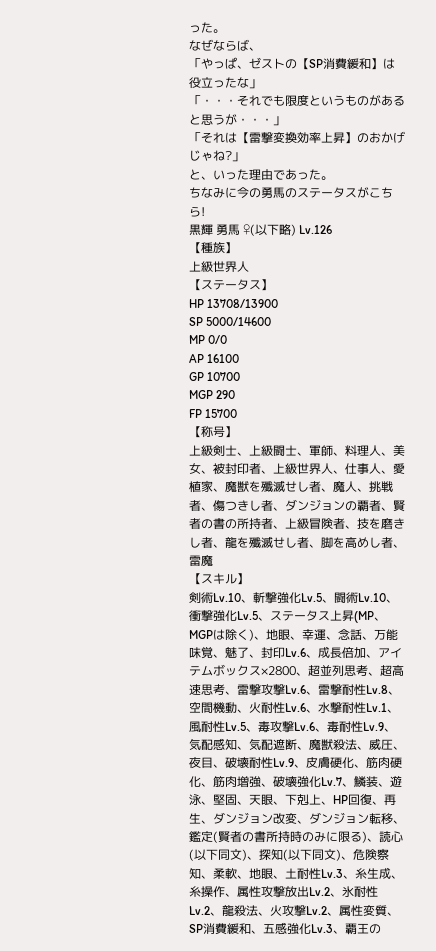った。
なぜならば、
「やっぱ、ゼストの【SP消費緩和】は役立ったな」
「・・・それでも限度というものがあると思うが・・・」
「それは【雷撃変換効率上昇】のおかげじゃね?」
と、いった理由であった。
ちなみに今の勇馬のステータスがこちら!
黒輝 勇馬 ♀(以下略) Lv.126
【種族】
上級世界人
【ステータス】
HP 13708/13900
SP 5000/14600
MP 0/0
AP 16100
GP 10700
MGP 290
FP 15700
【称号】
上級剣士、上級闘士、軍師、料理人、美女、被封印者、上級世界人、仕事人、愛植家、魔獣を殲滅せし者、魔人、挑戦者、傷つきし者、ダンジョンの覇者、賢者の書の所持者、上級冒険者、技を磨きし者、龍を殲滅せし者、脚を高めし者、雷魔
【スキル】
剣術Lv.10、斬撃強化Lv.5、闘術Lv.10、衝撃強化Lv.5、ステータス上昇(MP、MGPは除く)、地眼、幸運、念話、万能味覚、魅了、封印Lv.6、成長倍加、アイテムボックス×2800、超並列思考、超高速思考、雷撃攻撃Lv.6、雷撃耐性Lv.8、空間機動、火耐性Lv.6、水撃耐性Lv.1、風耐性Lv.5、毒攻撃Lv.6、毒耐性Lv.9、気配感知、気配遮断、魔獣殺法、威圧、夜目、破壊耐性Lv.9、皮膚硬化、筋肉硬化、筋肉増強、破壊強化Lv.7、鱗装、遊泳、堅固、天眼、下剋上、HP回復、再生、ダンジョン改変、ダンジョン転移、鑑定(賢者の書所持時のみに限る)、読心(以下同文)、探知(以下同文)、危険察知、柔軟、地眼、土耐性Lv.3、糸生成、糸操作、属性攻撃放出Lv.2、氷耐性Lv.2、龍殺法、火攻撃Lv.2、属性変質、SP消費緩和、五感強化Lv.3、覇王の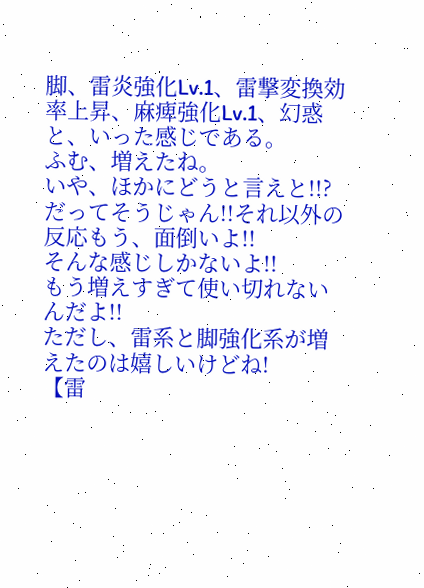脚、雷炎強化Lv.1、雷撃変換効率上昇、麻痺強化Lv.1、幻惑
と、いった感じである。
ふむ、増えたね。
いや、ほかにどうと言えと!!?
だってそうじゃん!!それ以外の反応もう、面倒いよ!!
そんな感じしかないよ!!
もう増えすぎて使い切れないんだよ!!
ただし、雷系と脚強化系が増えたのは嬉しいけどね!
【雷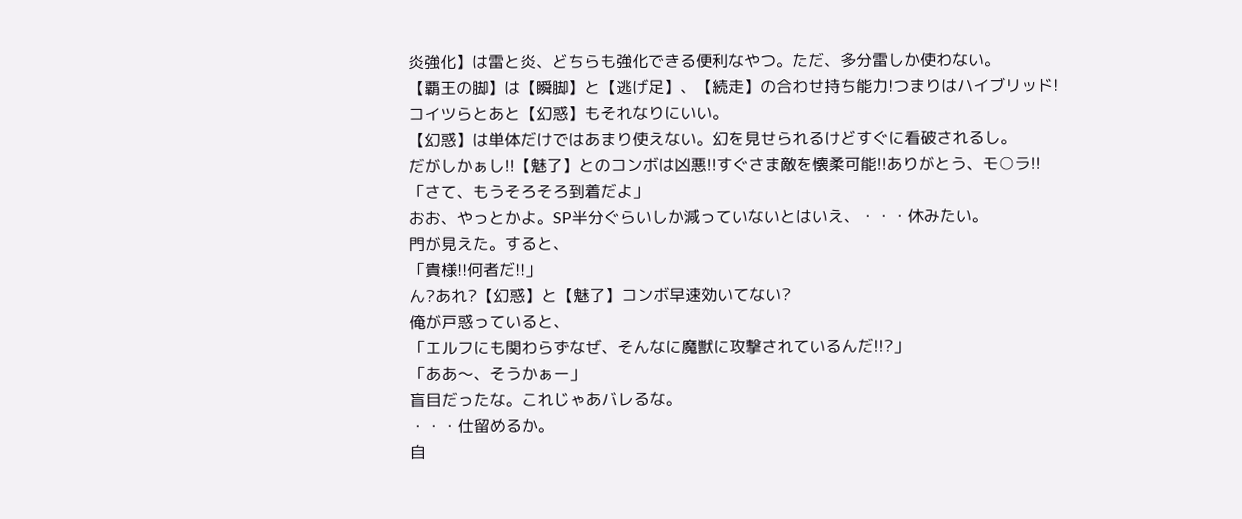炎強化】は雷と炎、どちらも強化できる便利なやつ。ただ、多分雷しか使わない。
【覇王の脚】は【瞬脚】と【逃げ足】、【続走】の合わせ持ち能力!つまりはハイブリッド!
コイツらとあと【幻惑】もそれなりにいい。
【幻惑】は単体だけではあまり使えない。幻を見せられるけどすぐに看破されるし。
だがしかぁし!!【魅了】とのコンボは凶悪!!すぐさま敵を懐柔可能!!ありがとう、モ○ラ!!
「さて、もうそろそろ到着だよ」
おお、やっとかよ。SP半分ぐらいしか減っていないとはいえ、・・・休みたい。
門が見えた。すると、
「貴様!!何者だ!!」
ん?あれ?【幻惑】と【魅了】コンボ早速効いてない?
俺が戸惑っていると、
「エルフにも関わらずなぜ、そんなに魔獣に攻撃されているんだ!!?」
「ああ〜、そうかぁー」
盲目だったな。これじゃあバレるな。
・・・仕留めるか。
自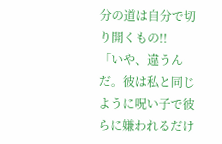分の道は自分で切り開くもの!!
「いや、違うんだ。彼は私と同じように呪い子で彼らに嫌われるだけ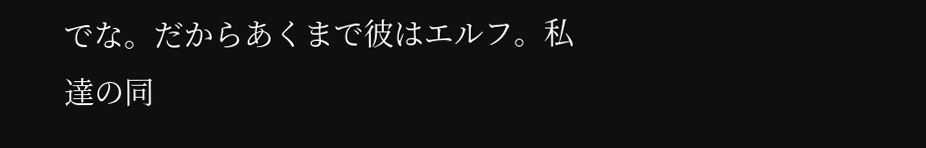でな。だからあくまで彼はエルフ。私達の同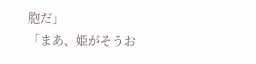胞だ」
「まあ、姫がそうお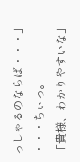っしゃるのならば・・・」
・・・ちぃっ。
「貴様、わかりやすいな」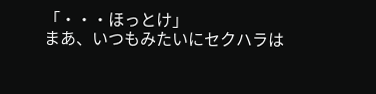「・・・ほっとけ」
まあ、いつもみたいにセクハラは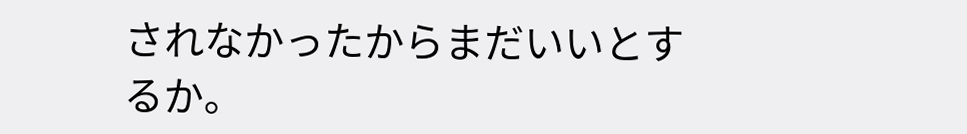されなかったからまだいいとするか。